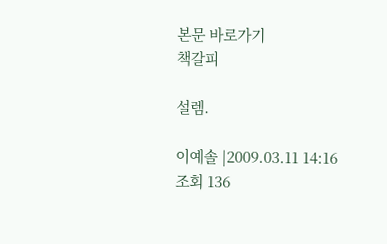본문 바로가기
책갈피

설렘.

이예솔 |2009.03.11 14:16
조회 136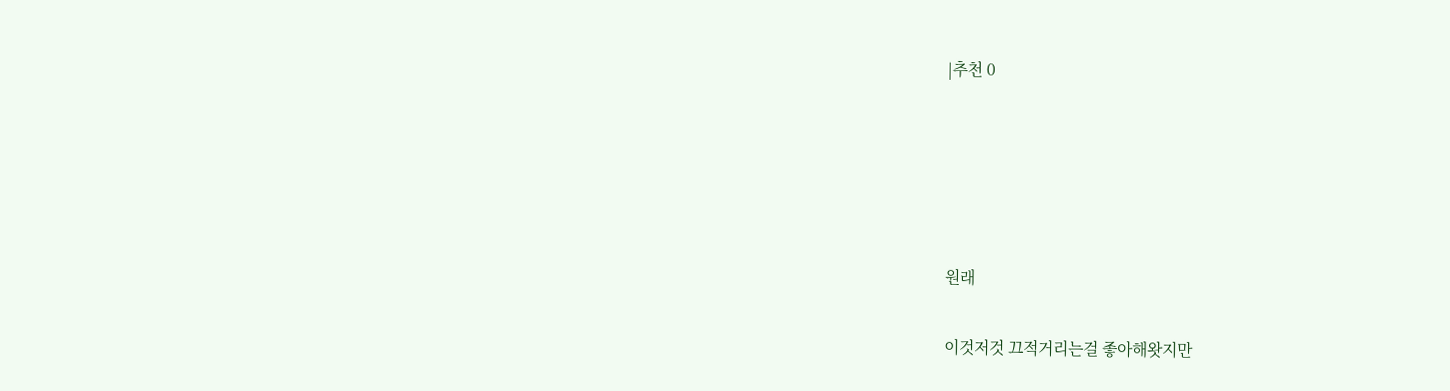|추천 0





원래

이것저것 끄적거리는걸 좋아해왓지만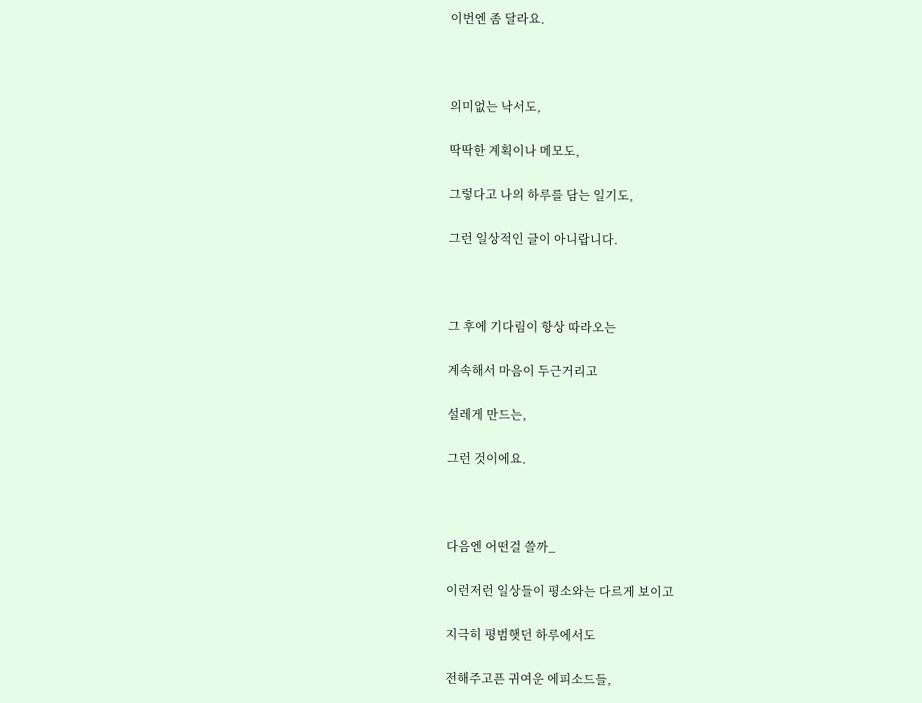이번엔 좀 달라요.



의미없는 낙서도,

딱딱한 계획이나 메모도,

그렇다고 나의 하루를 담는 일기도,

그런 일상적인 글이 아니랍니다.



그 후에 기다림이 항상 따라오는

계속해서 마음이 두근거리고

설레게 만드는,

그런 것이에요.



다음엔 어떤걸 쓸까_

이런저런 일상들이 평소와는 다르게 보이고

지극히 평범햇던 하루에서도

전해주고픈 귀여운 에피소드들,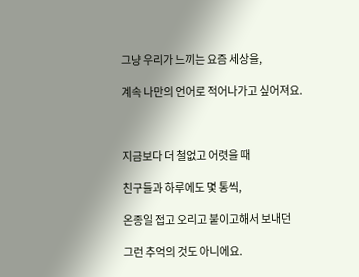그냥 우리가 느끼는 요즘 세상을,

계속 나만의 언어로 적어나가고 싶어져요.



지금보다 더 철없고 어렷을 때

친구들과 하루에도 몇 통씩,

온종일 접고 오리고 붙이고해서 보내던

그런 추억의 것도 아니에요.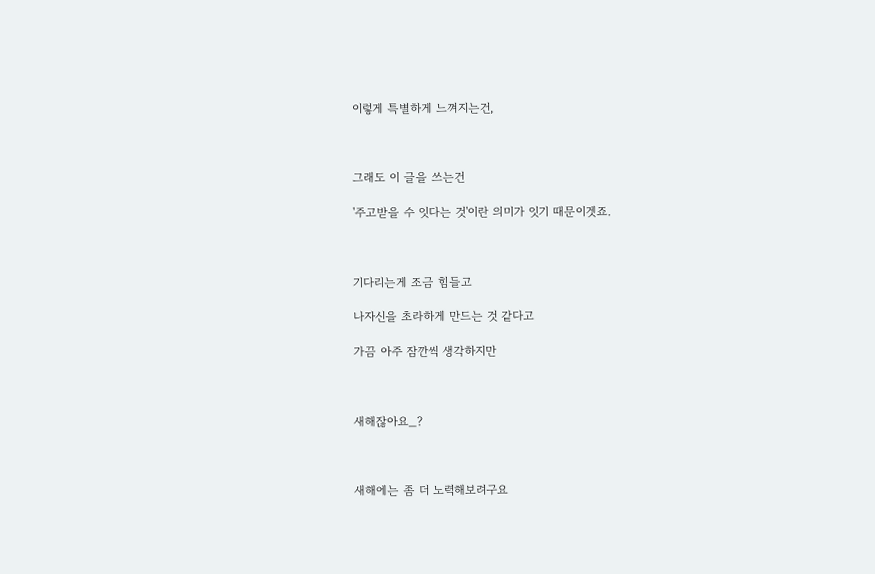이렇게 특별하게 느껴지는건,



그래도 이 글을 쓰는건

'주고받을 수 잇다는 것'이란 의미가 잇기 때문이겟죠.



기다리는게 조금 힘들고

나자신을 초라하게 만드는 것 같다고

가끔 아주 잠깐씩 생각하지만



새해잖아요_?



새해에는 좀 더 노력해보려구요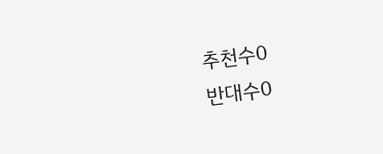추천수0
반대수0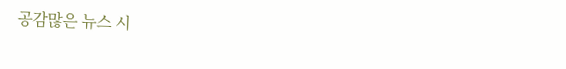공감많은 뉴스 시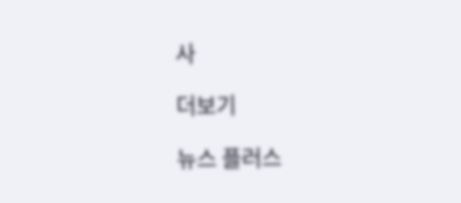사

더보기

뉴스 플러스